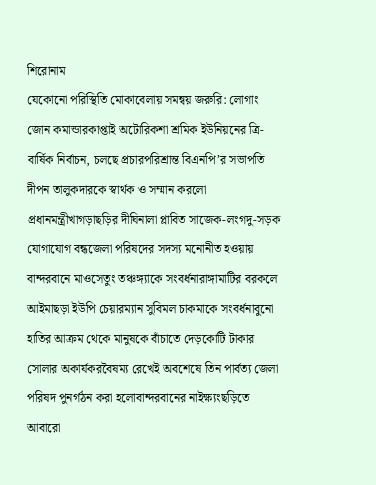শিরোনাম
যেকোনো পরিস্থিতি মোকাবেলায় সমন্বয় জরুরি: লোগাং জোন কমান্ডারকাপ্তাই অটোরিকশা শ্রমিক ইউনিয়নের ত্রি-বার্ষিক নির্বাচন, চলছে প্রচারপরিশ্রান্ত বিএনপি’র সভাপতি দীপন তালুকদারকে স্বার্থক ও সম্মান করলো প্রধানমন্ত্রীখাগড়াছড়ির দীঘিনালা প্লাবিত সাজেক-লংগদু-সড়ক যোগাযোগ বন্ধজেলা পরিষদের সদস্য মনোনীত হওয়ায় বান্দরবানে মাওসেতুং তঞ্চঙ্গ্যাকে সংবর্ধনারাঙ্গামাটির বরকলে আইমাছড়া ইউপি চেয়ারম্যান সুবিমল চাকমাকে সংবর্ধনাবুনো হাতির আক্রম থেকে মানুষকে বাঁচাতে দেড়কোটি টাকার সোলার অকার্যকরবৈষম্য রেখেই অবশেষে তিন পার্বত্য জেলা পরিষদ পুনর্গঠন করা হলোবান্দরবানের নাইক্ষ্যংছড়িতে আবারো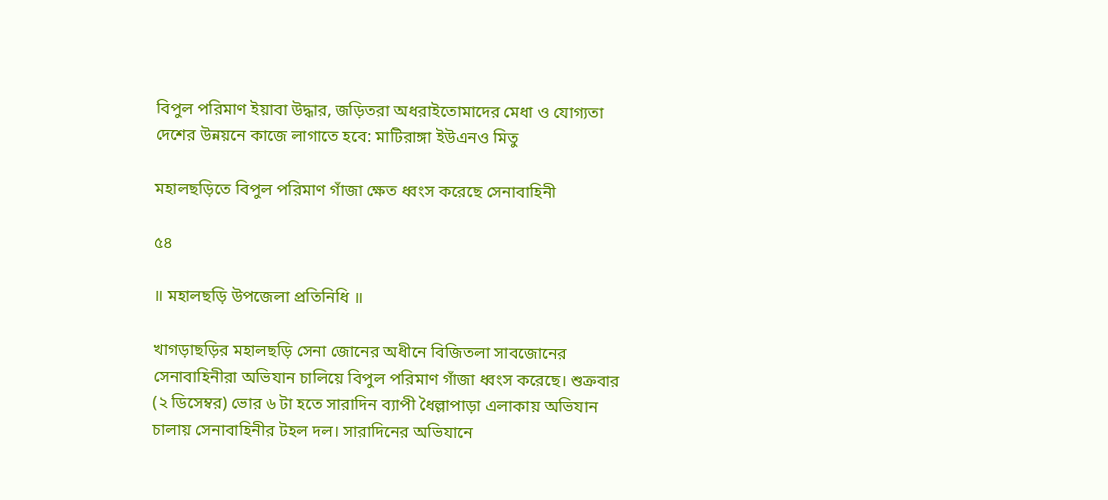বিপুল পরিমাণ ইয়াবা উদ্ধার, জড়িতরা অধরাইতোমাদের মেধা ও যোগ্যতা দেশের উন্নয়নে কাজে লাগাতে হবে: মাটিরাঙ্গা ইউএনও মিতু

মহালছড়িতে বিপুল পরিমাণ গাঁজা ক্ষেত ধ্বংস করেছে সেনাবাহিনী

৫৪

॥ মহালছড়ি উপজেলা প্রতিনিধি ॥

খাগড়াছড়ির মহালছড়ি সেনা জোনের অধীনে বিজিতলা সাবজোনের সেনাবাহিনীরা অভিযান চালিয়ে বিপুল পরিমাণ গাঁজা ধ্বংস করেছে। শুক্রবার (২ ডিসেম্বর) ভোর ৬ টা হতে সারাদিন ব্যাপী ধৈল্লাপাড়া এলাকায় অভিযান চালায় সেনাবাহিনীর টহল দল। সারাদিনের অভিযানে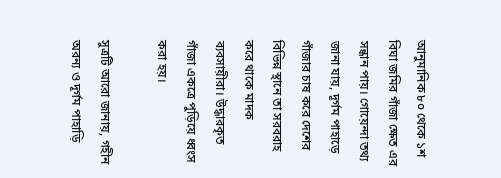আনুমানিক ৮০ থেকে ১শ বিঘা জমির গাঁজা ক্ষেত এর সন্ধান পায়। গোয়েন্দা তথ্য জানা যায়, দূর্গম পাহাড়ে গাঁজার চাষ করে দেশের বিভিন্ন স্থানে তা সরবরাহ করে থাকে মাদক ব্যবসায়ীরা। উদ্ধারকৃত গাঁজা একত্রে পুড়িয়ে ধ্বংস করা হয়।

সুত্রটি আরো জানায়, গহীন অরন্য ও দূর্গম পাহাড়ি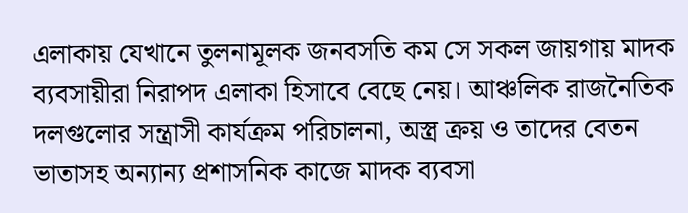এলাকায় যেখানে তুলনামূলক জনবসতি কম সে সকল জায়গায় মাদক ব্যবসায়ীরা নিরাপদ এলাকা হিসাবে বেছে নেয়। আঞ্চলিক রাজনৈতিক দলগুলোর সন্ত্রাসী কার্যক্রম পরিচালনা, অস্ত্র ক্রয় ও তাদের বেতন ভাতাসহ অন্যান্য প্রশাসনিক কাজে মাদক ব্যবসা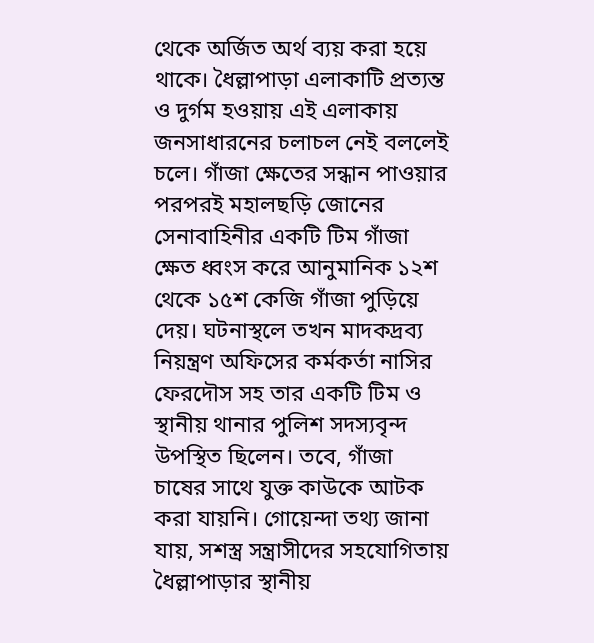থেকে অর্জিত অর্থ ব্যয় করা হয়ে থাকে। ধৈল্লাপাড়া এলাকাটি প্রত্যন্ত ও দুর্গম হওয়ায় এই এলাকায় জনসাধারনের চলাচল নেই বললেই চলে। গাঁজা ক্ষেতের সন্ধান পাওয়ার পরপরই মহালছড়ি জোনের সেনাবাহিনীর একটি টিম গাঁজা ক্ষেত ধ্বংস করে আনুমানিক ১২শ থেকে ১৫শ কেজি গাঁজা পুড়িয়ে দেয়। ঘটনাস্থলে তখন মাদকদ্রব্য নিয়ন্ত্রণ অফিসের কর্মকর্তা নাসির ফেরদৌস সহ তার একটি টিম ও স্থানীয় থানার পুলিশ সদস্যবৃন্দ উপস্থিত ছিলেন। তবে, গাঁজা চাষের সাথে যুক্ত কাউকে আটক করা যায়নি। গোয়েন্দা তথ্য জানা যায়, সশস্ত্র সন্ত্রাসীদের সহযোগিতায় ধৈল্লাপাড়ার স্থানীয়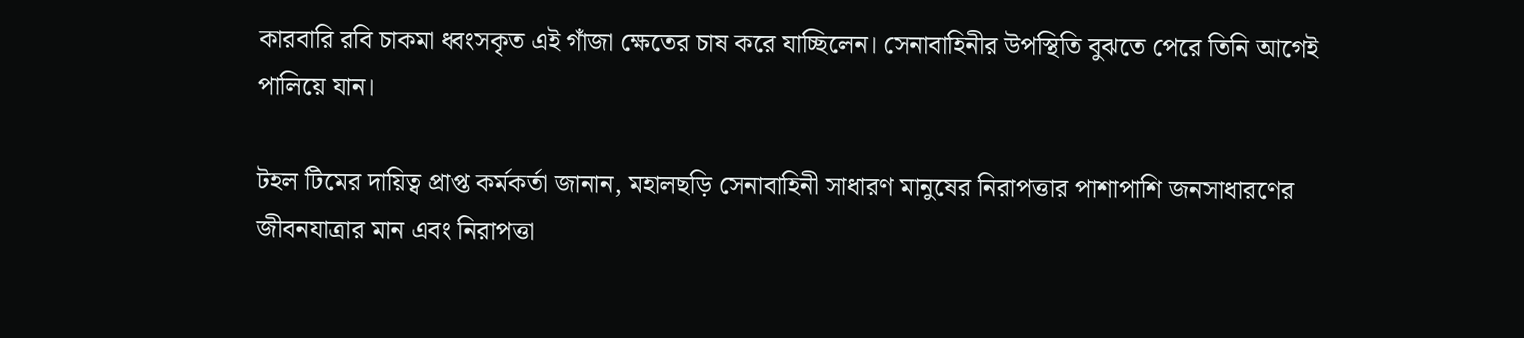কারবারি রবি চাকমা ধ্বংসকৃত এই গাঁজা ক্ষেতের চাষ করে যাচ্ছিলেন। সেনাবাহিনীর উপস্থিতি বুঝতে পেরে তিনি আগেই পালিয়ে যান।

টহল টিমের দায়িত্ব প্রাপ্ত কর্মকর্তা জানান, মহালছড়ি সেনাবাহিনী সাধারণ মানুষের নিরাপত্তার পাশাপাশি জনসাধারণের জীবনযাত্রার মান এবং নিরাপত্তা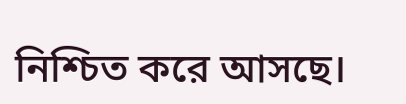নিশ্চিত করে আসছে।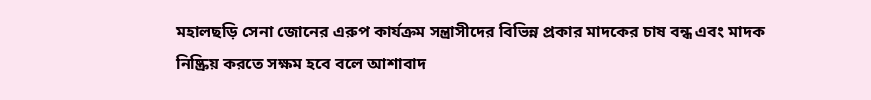মহালছড়ি সেনা জোনের এরুপ কার্যক্রম সন্ত্রাসীদের বিভিন্ন প্রকার মাদকের চাষ বন্ধ এবং মাদক নিষ্ক্রিয় করতে সক্ষম হবে বলে আশাবাদ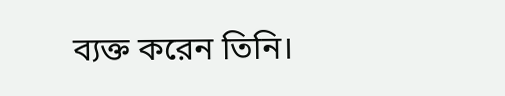ব্যক্ত করেন তিনি।